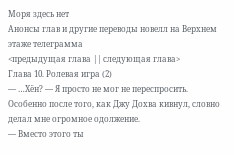Моря здесь нет
Анонсы глав и другие переводы новелл на Верхнем этаже телеграмма
<предыдущая глава || следующая глава>
Глава 10. Ролевая игра (2)
— …Хён? — Я просто не мог не переспросить. Особенно после того, как Джу Дохва кивнул, словно делал мне огромное одолжение.
— Вместо этого ты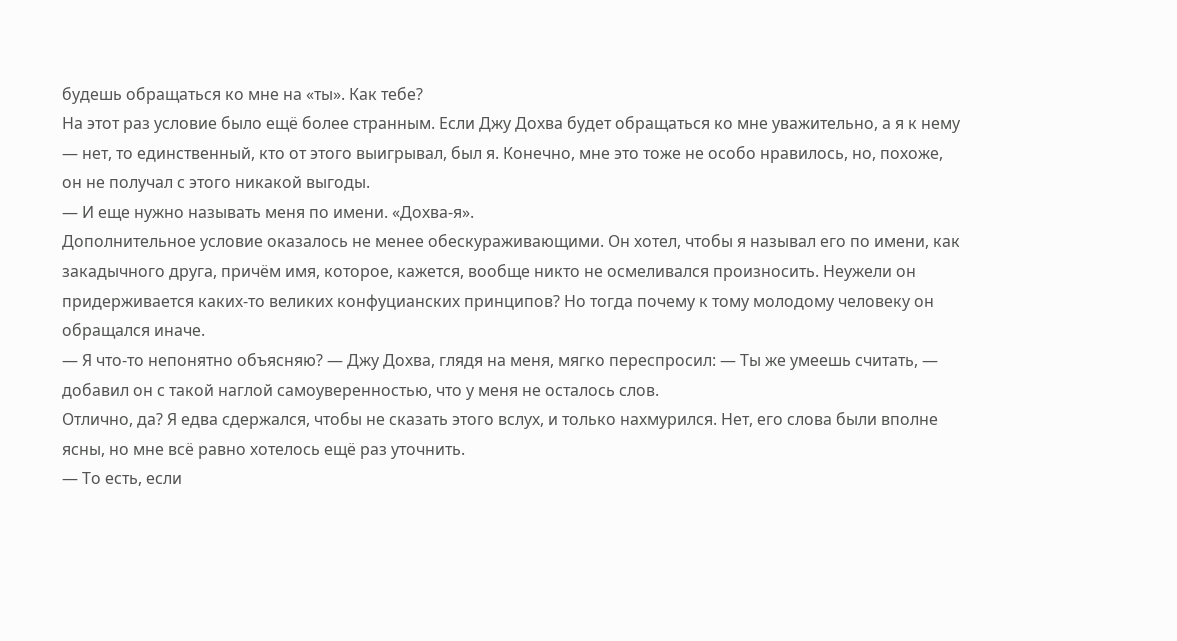будешь обращаться ко мне на «ты». Как тебе?
На этот раз условие было ещё более странным. Если Джу Дохва будет обращаться ко мне уважительно, а я к нему — нет, то единственный, кто от этого выигрывал, был я. Конечно, мне это тоже не особо нравилось, но, похоже, он не получал с этого никакой выгоды.
— И еще нужно называть меня по имени. «Дохва-я».
Дополнительное условие оказалось не менее обескураживающими. Он хотел, чтобы я называл его по имени, как закадычного друга, причём имя, которое, кажется, вообще никто не осмеливался произносить. Неужели он придерживается каких-то великих конфуцианских принципов? Но тогда почему к тому молодому человеку он обращался иначе.
— Я что-то непонятно объясняю? — Джу Дохва, глядя на меня, мягко переспросил: — Ты же умеешь считать, — добавил он с такой наглой самоуверенностью, что у меня не осталось слов.
Отлично, да? Я едва сдержался, чтобы не сказать этого вслух, и только нахмурился. Нет, его слова были вполне ясны, но мне всё равно хотелось ещё раз уточнить.
— То есть, если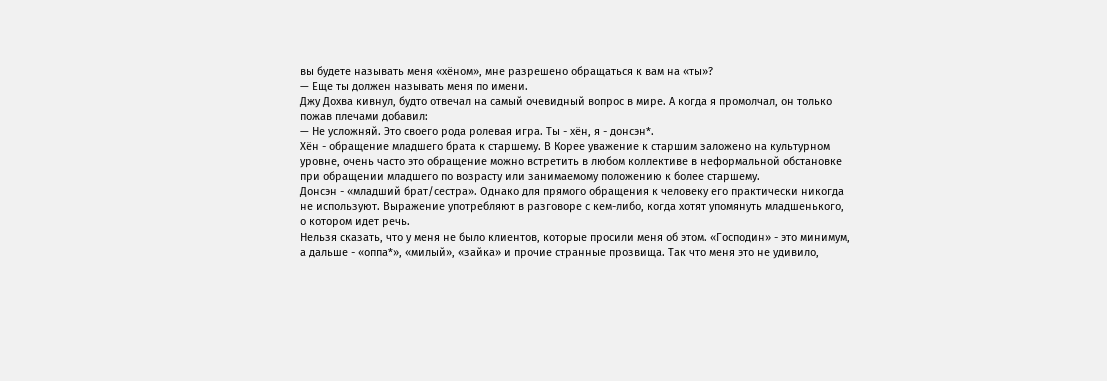вы будете называть меня «хёном», мне разрешено обращаться к вам на «ты»?
— Еще ты должен называть меня по имени.
Джу Дохва кивнул, будто отвечал на самый очевидный вопрос в мире. А когда я промолчал, он только пожав плечами добавил:
— Не усложняй. Это своего рода ролевая игра. Ты - хён, я - донсэн*.
Хён - обращение младшего брата к старшему. В Корее уважение к старшим заложено на культурном уровне, очень часто это обращение можно встретить в любом коллективе в неформальной обстановке при обращении младшего по возрасту или занимаемому положению к более старшему.
Донсэн - «младший брат/сестра». Однако для прямого обращения к человеку его практически никогда не используют. Выражение употребляют в разговоре с кем-либо, когда хотят упомянуть младшенького, о котором идет речь.
Нельзя сказать, что у меня не было клиентов, которые просили меня об этом. «Господин» - это минимум, а дальше - «оппа*», «милый», «зайка» и прочие странные прозвища. Так что меня это не удивило,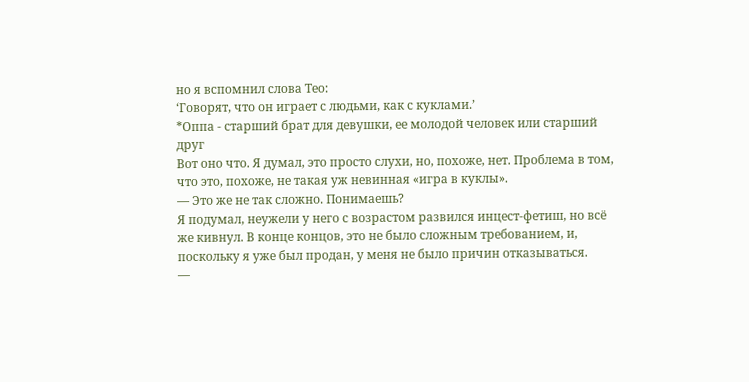но я вспомнил слова Тео:
‘Говорят, что он играет с людьми, как с куклами.’
*Оппа - старший брат для девушки, ее молодой человек или старший друг
Вот оно что. Я думал, это просто слухи, но, похоже, нет. Проблема в том, что это, похоже, не такая уж невинная «игра в куклы».
— Это же не так сложно. Понимаешь?
Я подумал, неужели у него с возрастом развился инцест-фетиш, но всё же кивнул. В конце концов, это не было сложным требованием, и, поскольку я уже был продан, у меня не было причин отказываться.
—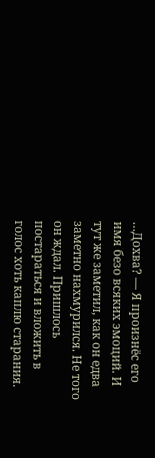…Дохва? — Я произнёс его имя безо всяких эмоций. И тут же заметил, как он едва заметно нахмурился. Не того он ждал. Пришлось постараться и вложить в голос хоть каплю старания.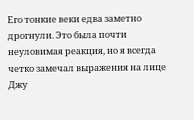Его тонкие веки едва заметно дрогнули. Это была почти неуловимая реакция, но я всегда четко замечал выражения на лице Джу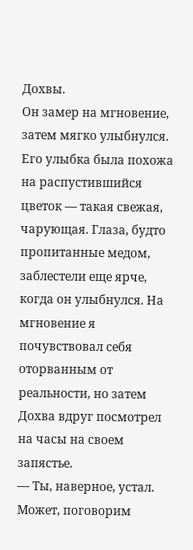Дохвы.
Он замер на мгновение, затем мягко улыбнулся.
Его улыбка была похожа на распустившийся цветок — такая свежая, чарующая. Глаза, будто пропитанные медом, заблестели еще ярче, когда он улыбнулся. На мгновение я почувствовал себя оторванным от реальности, но затем Дохва вдруг посмотрел на часы на своем запястье.
— Ты, наверное, устал. Может, поговорим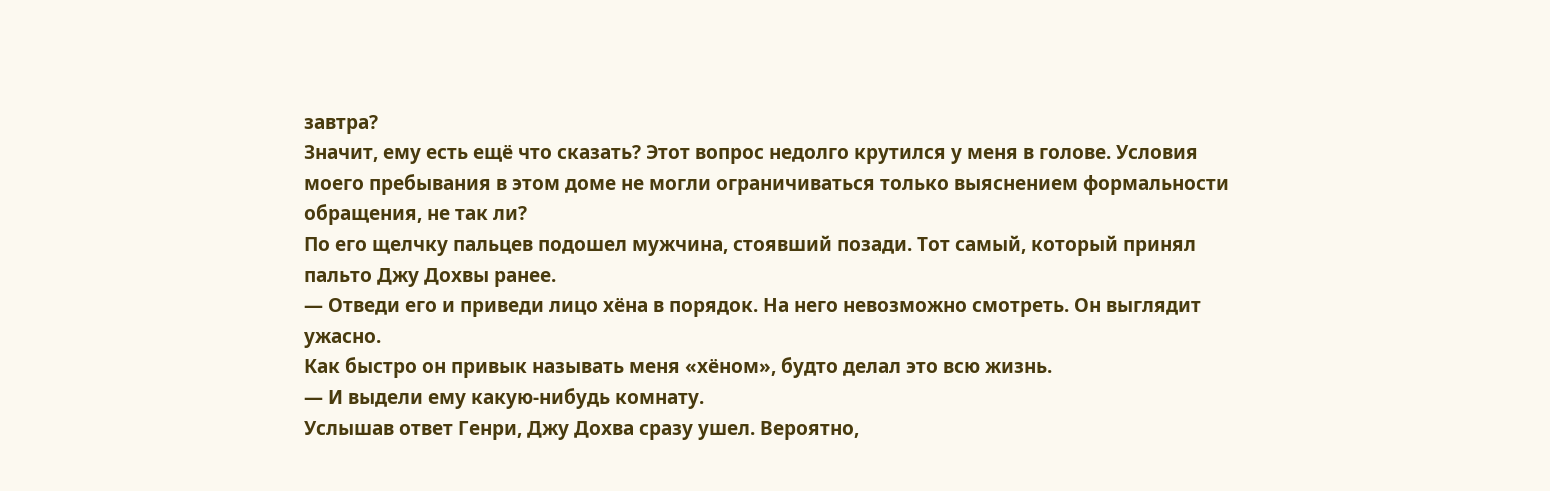завтра?
Значит, ему есть ещё что сказать? Этот вопрос недолго крутился у меня в голове. Условия моего пребывания в этом доме не могли ограничиваться только выяснением формальности обращения, не так ли?
По его щелчку пальцев подошел мужчина, стоявший позади. Тот самый, который принял пальто Джу Дохвы ранее.
— Отведи его и приведи лицо хёна в порядок. На него невозможно смотреть. Он выглядит ужасно.
Как быстро он привык называть меня «хёном», будто делал это всю жизнь.
— И выдели ему какую-нибудь комнату.
Услышав ответ Генри, Джу Дохва сразу ушел. Вероятно,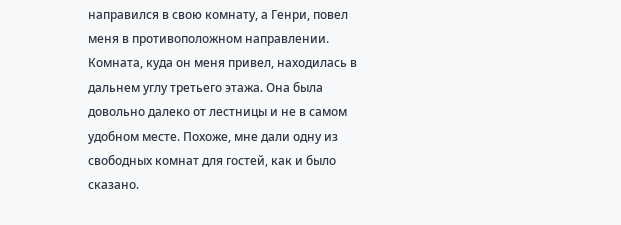направился в свою комнату, а Генри, повел меня в противоположном направлении.
Комната, куда он меня привел, находилась в дальнем углу третьего этажа. Она была довольно далеко от лестницы и не в самом удобном месте. Похоже, мне дали одну из свободных комнат для гостей, как и было сказано.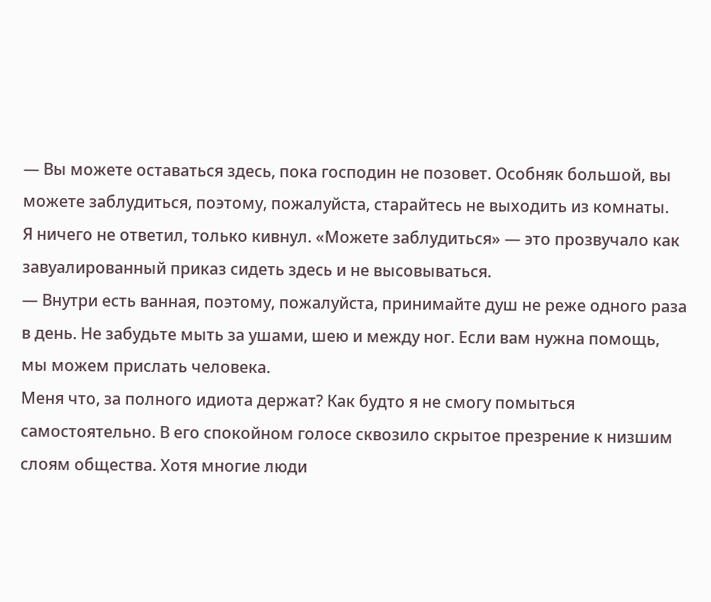— Вы можете оставаться здесь, пока господин не позовет. Особняк большой, вы можете заблудиться, поэтому, пожалуйста, старайтесь не выходить из комнаты.
Я ничего не ответил, только кивнул. «Можете заблудиться» — это прозвучало как завуалированный приказ сидеть здесь и не высовываться.
— Внутри есть ванная, поэтому, пожалуйста, принимайте душ не реже одного раза в день. Не забудьте мыть за ушами, шею и между ног. Если вам нужна помощь, мы можем прислать человека.
Меня что, за полного идиота держат? Как будто я не смогу помыться самостоятельно. В его спокойном голосе сквозило скрытое презрение к низшим слоям общества. Хотя многие люди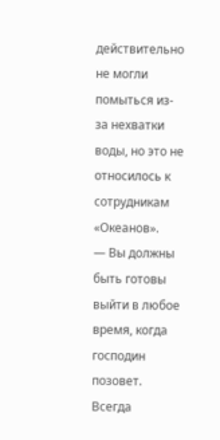действительно не могли помыться из-за нехватки воды, но это не относилось к сотрудникам «Океанов».
— Вы должны быть готовы выйти в любое время, когда господин позовет. Всегда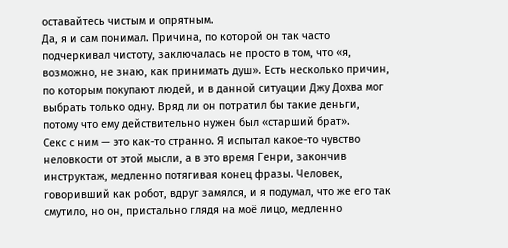оставайтесь чистым и опрятным.
Да, я и сам понимал. Причина, по которой он так часто подчеркивал чистоту, заключалась не просто в том, что «я, возможно, не знаю, как принимать душ». Есть несколько причин, по которым покупают людей, и в данной ситуации Джу Дохва мог выбрать только одну. Вряд ли он потратил бы такие деньги, потому что ему действительно нужен был «старший брат».
Секс с ним — это как-то странно. Я испытал какое-то чувство неловкости от этой мысли, а в это время Генри, закончив инструктаж, медленно потягивая конец фразы. Человек, говоривший как робот, вдруг замялся, и я подумал, что же его так смутило, но он, пристально глядя на моё лицо, медленно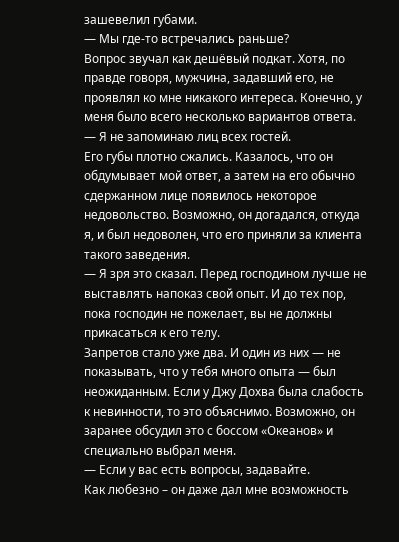зашевелил губами.
— Мы где-то встречались раньше?
Вопрос звучал как дешёвый подкат. Хотя, по правде говоря, мужчина, задавший его, не проявлял ко мне никакого интереса. Конечно, у меня было всего несколько вариантов ответа.
— Я не запоминаю лиц всех гостей.
Его губы плотно сжались. Казалось, что он обдумывает мой ответ, а затем на его обычно сдержанном лице появилось некоторое недовольство. Возможно, он догадался, откуда я, и был недоволен, что его приняли за клиента такого заведения.
— Я зря это сказал. Перед господином лучше не выставлять напоказ свой опыт. И до тех пор, пока господин не пожелает, вы не должны прикасаться к его телу.
Запретов стало уже два. И один из них — не показывать, что у тебя много опыта — был неожиданным. Если у Джу Дохва была слабость к невинности, то это объяснимо. Возможно, он заранее обсудил это с боссом «Океанов» и специально выбрал меня.
— Если у вас есть вопросы, задавайте.
Как любезно – он даже дал мне возможность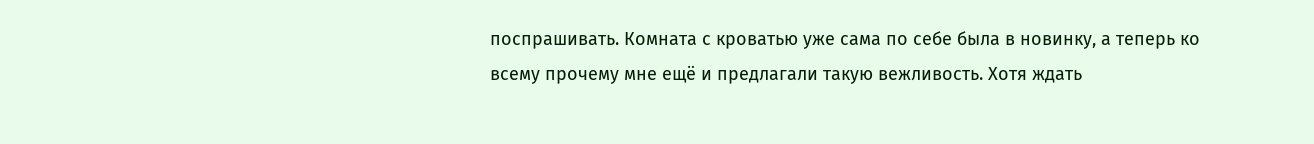поспрашивать. Комната с кроватью уже сама по себе была в новинку, а теперь ко всему прочему мне ещё и предлагали такую вежливость. Хотя ждать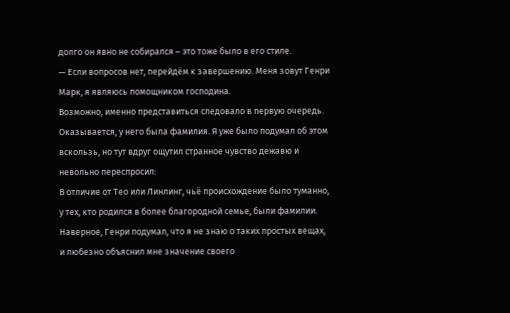долго он явно не собирался – это тоже было в его стиле.
— Если вопросов нет, перейдём к завершению. Меня зовут Генри Марк, я являюсь помощником господина.
Возможно, именно представиться следовало в первую очередь. Оказывается, у него была фамилия. Я уже было подумал об этом вскользь, но тут вдруг ощутил странное чувство дежавю и невольно переспросил:
В отличие от Тео или Линлинг, чьё происхождение было туманно, у тех, кто родился в более благородной семье, были фамилии. Наверное, Генри подумал, что я не знаю о таких простых вещах, и любезно объяснил мне значение своего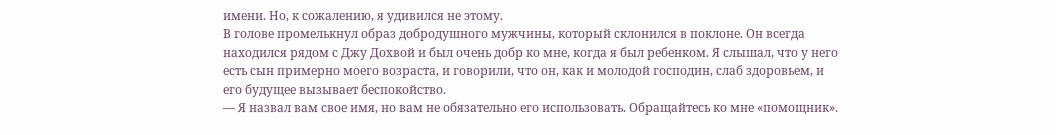имени. Но, к сожалению, я удивился не этому.
В голове промелькнул образ добродушного мужчины, который склонился в поклоне. Он всегда находился рядом с Джу Дохвой и был очень добр ко мне, когда я был ребенком. Я слышал, что у него есть сын примерно моего возраста, и говорили, что он, как и молодой господин, слаб здоровьем, и его будущее вызывает беспокойство.
— Я назвал вам свое имя, но вам не обязательно его использовать. Обращайтесь ко мне «помощник».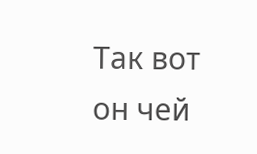Так вот он чей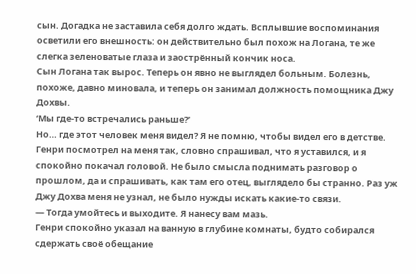сын. Догадка не заставила себя долго ждать. Всплывшие воспоминания осветили его внешность: он действительно был похож на Логана, те же слегка зеленоватые глаза и заострённый кончик носа.
Сын Логана так вырос. Теперь он явно не выглядел больным. Болезнь, похоже, давно миновала, и теперь он занимал должность помощника Джу Дохвы.
‘Мы где-то встречались раньше?’
Но… где этот человек меня видел? Я не помню, чтобы видел его в детстве.
Генри посмотрел на меня так, словно спрашивал, что я уставился, и я спокойно покачал головой. Не было смысла поднимать разговор о прошлом, да и спрашивать, как там его отец, выглядело бы странно. Раз уж Джу Дохва меня не узнал, не было нужды искать какие-то связи.
— Тогда умойтесь и выходите. Я нанесу вам мазь.
Генри спокойно указал на ванную в глубине комнаты, будто собирался сдержать своё обещание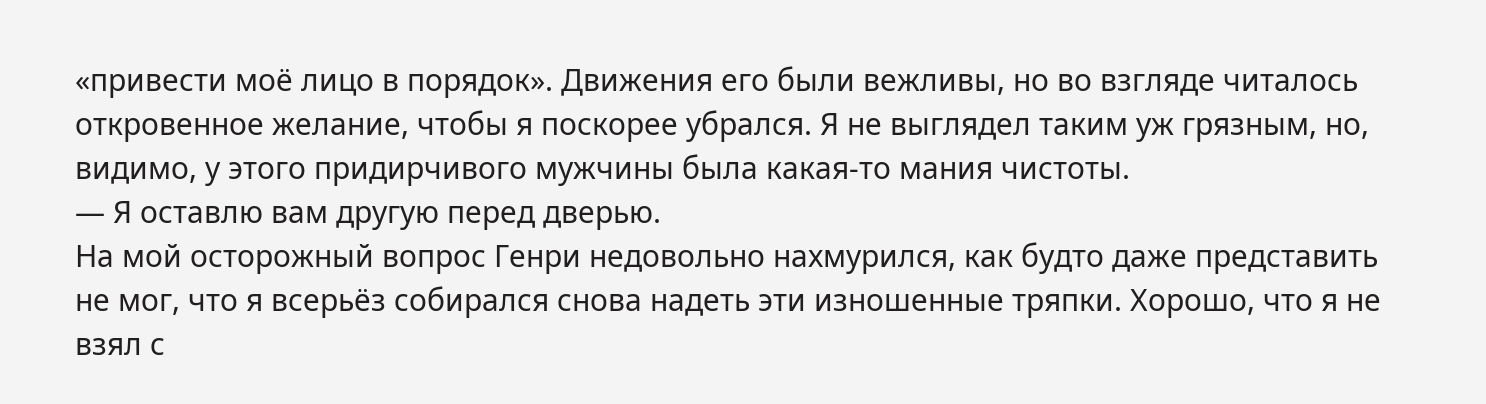«привести моё лицо в порядок». Движения его были вежливы, но во взгляде читалось откровенное желание, чтобы я поскорее убрался. Я не выглядел таким уж грязным, но, видимо, у этого придирчивого мужчины была какая-то мания чистоты.
— Я оставлю вам другую перед дверью.
На мой осторожный вопрос Генри недовольно нахмурился, как будто даже представить не мог, что я всерьёз собирался снова надеть эти изношенные тряпки. Хорошо, что я не взял с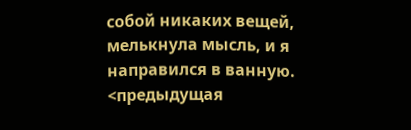собой никаких вещей, мелькнула мысль, и я направился в ванную.
<предыдущая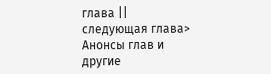глава || следующая глава>
Анонсы глав и другие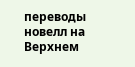переводы новелл на Верхнем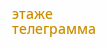этаже телеграмма